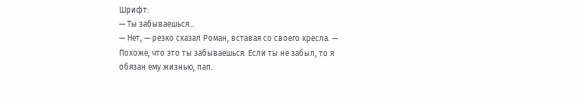Шрифт:
— Ты забываешься…
— Нет, — резко сказал Роман, вставая со своего кресла. — Похоже, что это ты забываешься. Если ты не забыл, то я обязан ему жизнью, пап.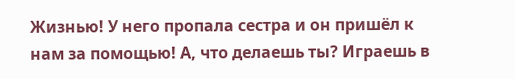Жизнью! У него пропала сестра и он пришёл к нам за помощью! А, что делаешь ты? Играешь в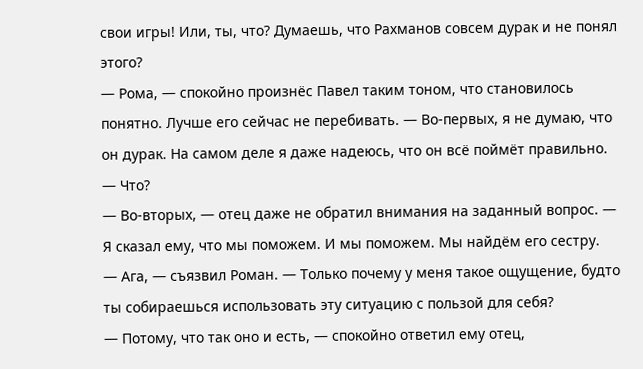свои игры! Или, ты, что? Думаешь, что Рахманов совсем дурак и не понял этого?
— Рома, — спокойно произнёс Павел таким тоном, что становилось понятно. Лучше его сейчас не перебивать. — Во-первых, я не думаю, что он дурак. На самом деле я даже надеюсь, что он всё поймёт правильно.
— Что?
— Во-вторых, — отец даже не обратил внимания на заданный вопрос. — Я сказал ему, что мы поможем. И мы поможем. Мы найдём его сестру.
— Ага, — съязвил Роман. — Только почему у меня такое ощущение, будто ты собираешься использовать эту ситуацию с пользой для себя?
— Потому, что так оно и есть, — спокойно ответил ему отец,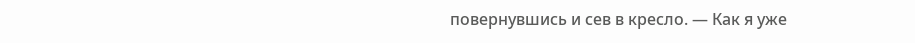повернувшись и сев в кресло. — Как я уже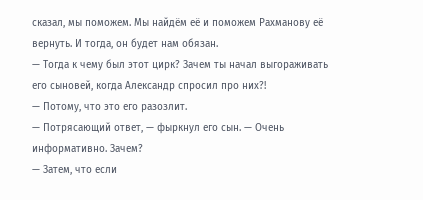сказал, мы поможем. Мы найдём её и поможем Рахманову её вернуть. И тогда, он будет нам обязан.
— Тогда к чему был этот цирк? Зачем ты начал выгораживать его сыновей, когда Александр спросил про них?!
— Потому, что это его разозлит.
— Потрясающий ответ, — фыркнул его сын. — Очень информативно. Зачем?
— Затем, что если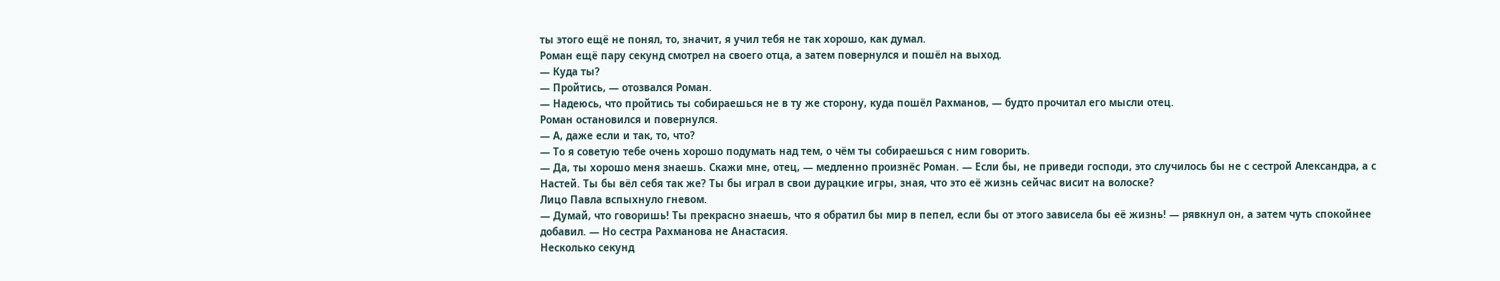ты этого ещё не понял, то, значит, я учил тебя не так хорошо, как думал.
Роман ещё пару секунд смотрел на своего отца, а затем повернулся и пошёл на выход.
— Куда ты?
— Пройтись, — отозвался Роман.
— Надеюсь, что пройтись ты собираешься не в ту же сторону, куда пошёл Рахманов, — будто прочитал его мысли отец.
Роман остановился и повернулся.
— А, даже если и так, то, что?
— То я советую тебе очень хорошо подумать над тем, о чём ты собираешься с ним говорить.
— Да, ты хорошо меня знаешь. Скажи мне, отец, — медленно произнёс Роман. — Если бы, не приведи господи, это случилось бы не с сестрой Александра, а с Настей. Ты бы вёл себя так же? Ты бы играл в свои дурацкие игры, зная, что это её жизнь сейчас висит на волоске?
Лицо Павла вспыхнуло гневом.
— Думай, что говоришь! Ты прекрасно знаешь, что я обратил бы мир в пепел, если бы от этого зависела бы её жизнь! — рявкнул он, а затем чуть спокойнее добавил. — Но сестра Рахманова не Анастасия.
Несколько секунд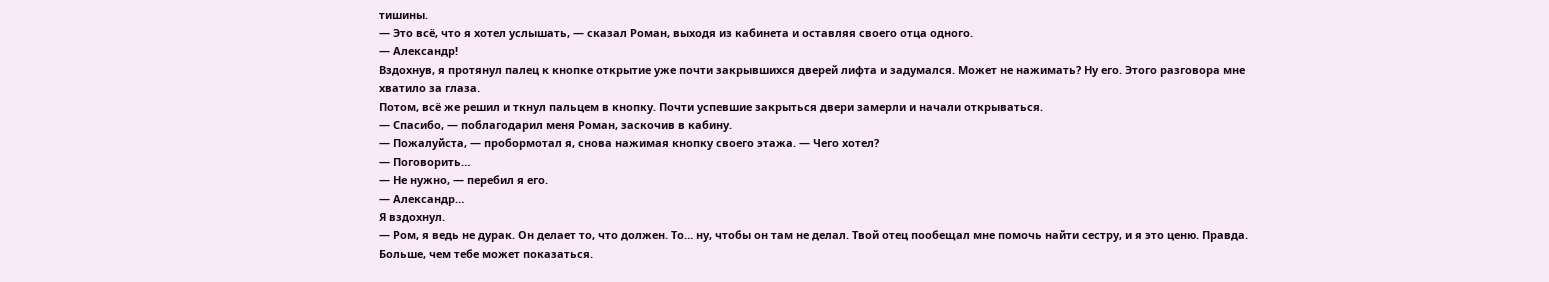тишины.
— Это всё, что я хотел услышать, — сказал Роман, выходя из кабинета и оставляя своего отца одного.
— Александр!
Вздохнув, я протянул палец к кнопке открытие уже почти закрывшихся дверей лифта и задумался. Может не нажимать? Ну его. Этого разговора мне хватило за глаза.
Потом, всё же решил и ткнул пальцем в кнопку. Почти успевшие закрыться двери замерли и начали открываться.
— Спасибо, — поблагодарил меня Роман, заскочив в кабину.
— Пожалуйста, — пробормотал я, снова нажимая кнопку своего этажа. — Чего хотел?
— Поговорить…
— Не нужно, — перебил я его.
— Александр…
Я вздохнул.
— Ром, я ведь не дурак. Он делает то, что должен. То… ну, чтобы он там не делал. Твой отец пообещал мне помочь найти сестру, и я это ценю. Правда. Больше, чем тебе может показаться.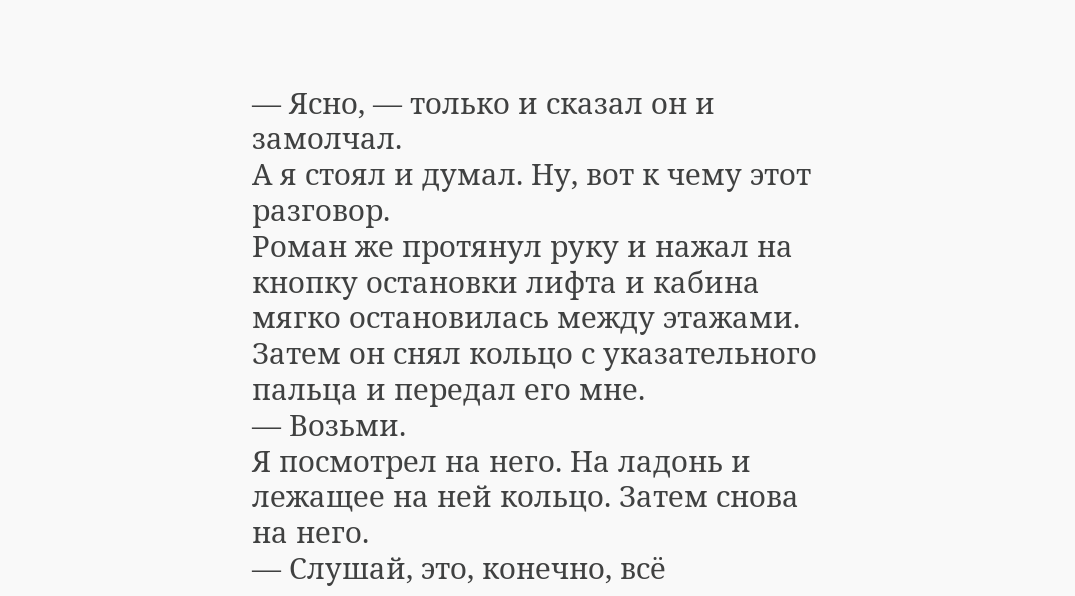— Ясно, — только и сказал он и замолчал.
А я стоял и думал. Ну, вот к чему этот разговор.
Роман же протянул руку и нажал на кнопку остановки лифта и кабина мягко остановилась между этажами. Затем он снял кольцо с указательного пальца и передал его мне.
— Возьми.
Я посмотрел на него. На ладонь и лежащее на ней кольцо. Затем снова на него.
— Слушай, это, конечно, всё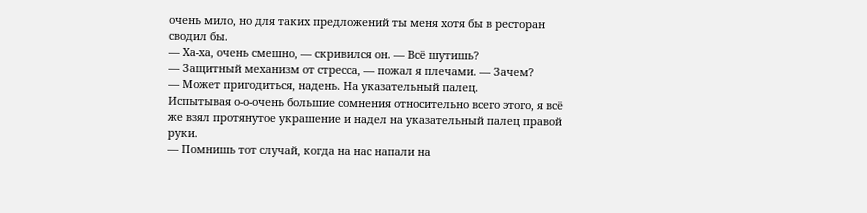очень мило, но для таких предложений ты меня хотя бы в ресторан сводил бы.
— Ха-ха, очень смешно, — скривился он. — Всё шутишь?
— Защитный механизм от стресса, — пожал я плечами. — Зачем?
— Может пригодиться, надень. На указательный палец.
Испытывая о-о-очень большие сомнения относительно всего этого, я всё же взял протянутое украшение и надел на указательный палец правой руки.
— Помнишь тот случай, когда на нас напали на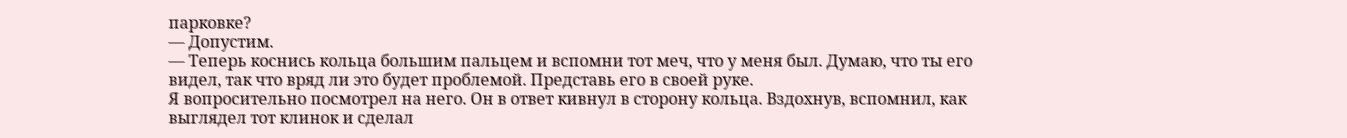парковке?
— Допустим.
— Теперь коснись кольца большим пальцем и вспомни тот меч, что у меня был. Думаю, что ты его видел, так что вряд ли это будет проблемой. Представь его в своей руке.
Я вопросительно посмотрел на него. Он в ответ кивнул в сторону кольца. Вздохнув, вспомнил, как выглядел тот клинок и сделал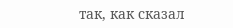так, как сказал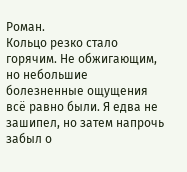Роман.
Кольцо резко стало горячим. Не обжигающим, но небольшие болезненные ощущения всё равно были. Я едва не зашипел, но затем напрочь забыл о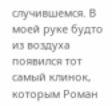случившемся. В моей руке будто из воздуха появился тот самый клинок, которым Роман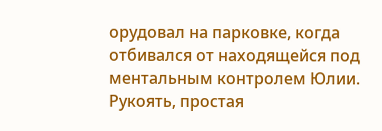орудовал на парковке, когда отбивался от находящейся под ментальным контролем Юлии. Рукоять, простая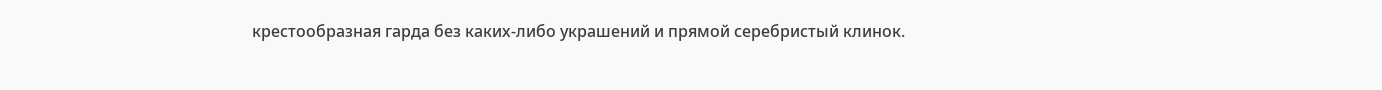крестообразная гарда без каких-либо украшений и прямой серебристый клинок.